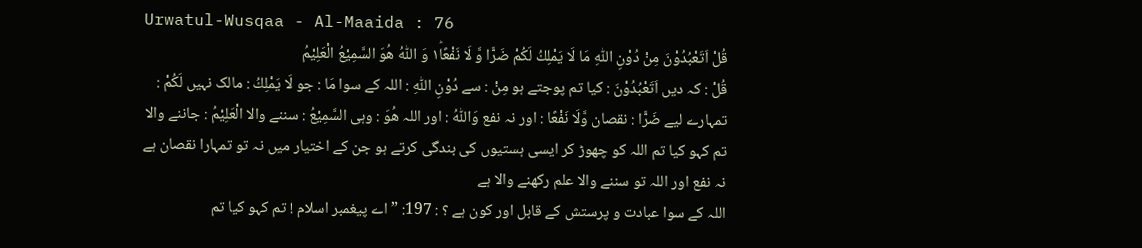Urwatul-Wusqaa - Al-Maaida : 76
قُلْ اَتَعْبُدُوْنَ مِنْ دُوْنِ اللّٰهِ مَا لَا یَمْلِكُ لَكُمْ ضَرًّا وَّ لَا نَفْعًا١ؕ وَ اللّٰهُ هُوَ السَّمِیْعُ الْعَلِیْمُ
قُلْ : کہ دیں اَتَعْبُدُوْنَ : کیا تم پوجتے ہو مِنْ : سے دُوْنِ اللّٰهِ : اللہ کے سوا مَا : جو لَا يَمْلِكُ : مالک نہیں لَكُمْ : تمہارے لیے ضَرًّا : نقصان وَّلَا نَفْعًا : اور نہ نفع وَاللّٰهُ : اور اللہ هُوَ : وہی السَّمِيْعُ : سننے والا الْعَلِيْمُ : جاننے والا
تم کہو کیا تم اللہ کو چھوڑ کر ایسی ہستیوں کی بندگی کرتے ہو جن کے اختیار میں نہ تو تمہارا نقصان ہے نہ نفع اور اللہ تو سننے والا علم رکھنے والا ہے
اللہ کے سوا عبادت و پرستش کے قابل اور کون ہے ؟ : 197: ” اے پیغمبر اسلام ! تم کہو کیا تم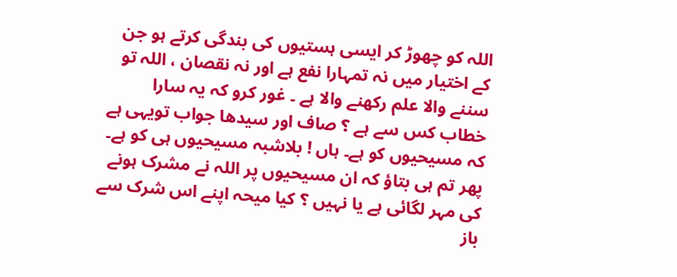اللہ کو چھوڑ کر ایسی ہستیوں کی بندگی کرتے ہو جن کے اختیار میں نہ تمہارا نفع ہے اور نہ نقصان ، اللہ تو سننے والا علم رکھنے والا ہے ۔ غور کرو کہ یہ سارا خطاب کس سے ہے ؟ صاف اور سیدھا جواب تویہی ہے کہ مسیحیوں کو ہے۔ ہاں ! بلاشبہ مسیحیوں ہی کو ہے۔ پھر تم ہی بتاؤ کہ ان مسیحیوں پر اللہ نے مشرک ہونے کی مہر لگائی ہے یا نہیں ؟ کیا میحہ اپنے اس شرک سے باز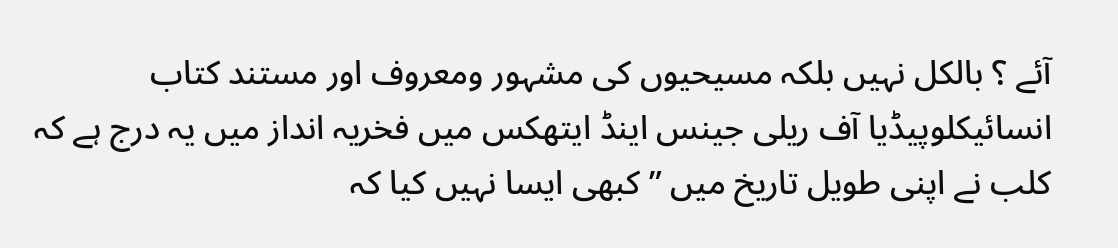آئے ؟ بالکل نہیں بلکہ مسیحیوں کی مشہور ومعروف اور مستند کتاب انسائیکلوپیڈیا آف ریلی جینس اینڈ ایتھکس میں فخریہ انداز میں یہ درج ہے کہ کلب نے اپنی طویل تاریخ میں ” کبھی ایسا نہیں کیا کہ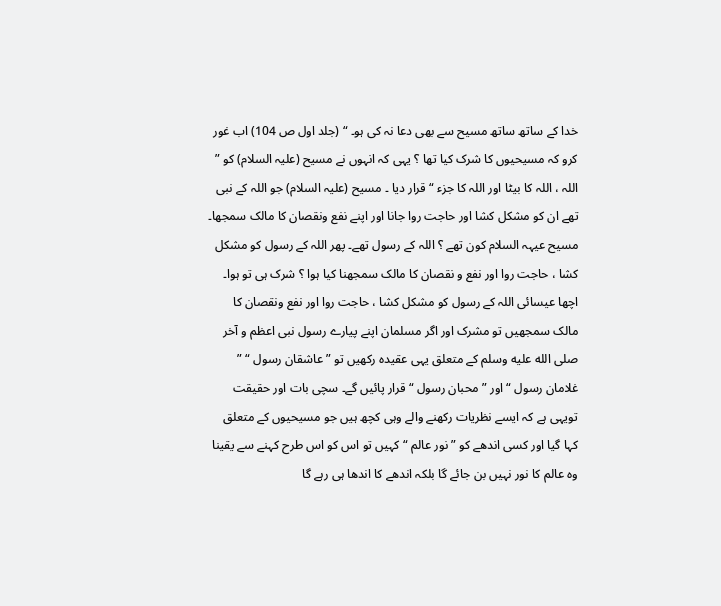خدا کے ساتھ ساتھ مسیح سے بھی دعا نہ کی ہو۔ “ (جلد اول ص 104) اب غور کرو کہ مسیحیوں کا شرک کیا تھا ؟ یہی کہ انہوں نے مسیح (علیہ السلام) کو ” اللہ ، اللہ کا بیٹا اور اللہ کا جزء “ قرار دیا ۔ مسیح (علیہ السلام) جو اللہ کے نبی تھے ان کو مشکل کشا اور حاجت روا جانا اور اپنے نفع ونقصان کا مالک سمجھا۔ مسیح عیہہ السلام کون تھے ؟ اللہ کے رسول تھے۔ پھر اللہ کے رسول کو مشکل کشا ، حاجت روا اور نفع و نقصان کا مالک سمجھنا کیا ہوا ؟ شرک ہی تو ہوا۔ اچھا عیسائی اللہ کے رسول کو مشکل کشا ، حاجت روا اور نفع ونقصان کا مالک سمجھیں تو مشرک اور اگر مسلمان اپنے پیارے رسول نبی اعظم و آخر صلى الله عليه وسلم کے متعلق یہی عقیدہ رکھیں تو ” عاشقان رسول “ ” غلامان رسول “ اور ” محبان رسول “ قرار پائیں گے۔ سچی بات اور حقیقت تویہی ہے کہ ایسے نظریات رکھنے والے وہی کچھ ہیں جو مسیحیوں کے متعلق کہا گیا اور کسی اندھے کو ” نور عالم “ کہیں تو اس کو اس طرح کہنے سے یقینا وہ عالم کا نور نہیں بن جائے گا بلکہ اندھے کا اندھا ہی رہے گا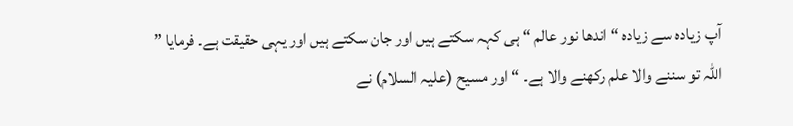آپ زیادہ سے زیادہ “ اندھا نور عالم “ ہی کہہ سکتے ہیں اور جان سکتے ہیں اور یہی حقیقت ہے۔ فرمایا ” اللہ تو سننے والا علم رکھنے والا ہے۔ “ اور مسیح (علیہ السلام) نے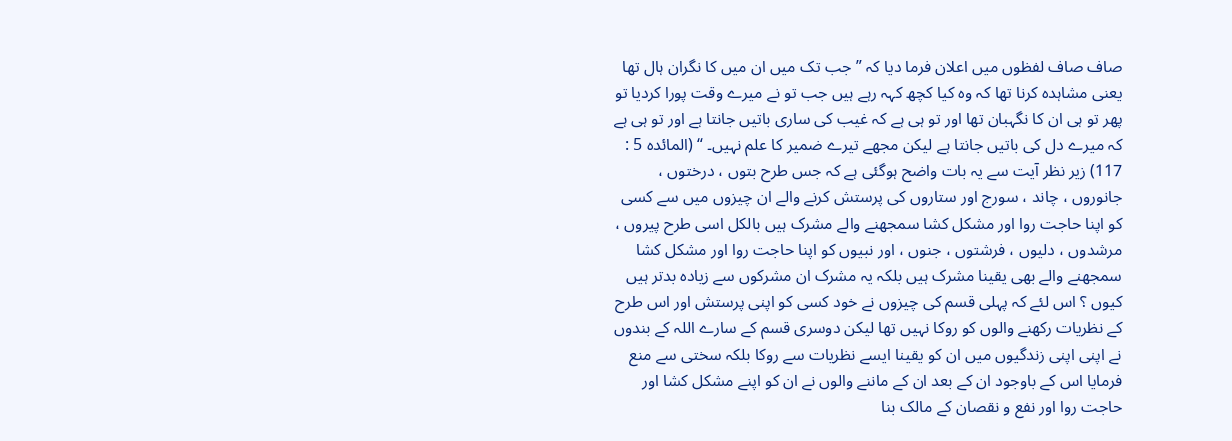صاف صاف لفظوں میں اعلان فرما دیا کہ ” جب تک میں ان میں کا نگران ہال تھا یعنی مشاہدہ کرنا تھا کہ وہ کیا کچھ کہہ رہے ہیں جب تو نے میرے وقت پورا کردیا تو پھر تو ہی ان کا نگہبان تھا اور تو ہی ہے کہ غیب کی ساری باتیں جانتا ہے اور تو ہی ہے کہ میرے دل کی باتیں جانتا ہے لیکن مجھے تیرے ضمیر کا علم نہیں۔ “ (المائدہ 5 : 117) زیر نظر آیت سے یہ بات واضح ہوگئی ہے کہ جس طرح بتوں ، درختوں ، جانوروں ، چاند ، سورج اور ستاروں کی پرستش کرنے والے ان چیزوں میں سے کسی کو اپنا حاجت روا اور مشکل کشا سمجھنے والے مشرک ہیں بالکل اسی طرح پیروں ، مرشدوں ، دلیوں ، فرشتوں ، جنوں ، اور نبیوں کو اپنا حاجت روا اور مشکل کشا سمجھنے والے بھی یقینا مشرک ہیں بلکہ یہ مشرک ان مشرکوں سے زیادہ بدتر ہیں کیوں ؟ اس لئے کہ پہلی قسم کی چیزوں نے خود کسی کو اپنی پرستش اور اس طرح کے نظریات رکھنے والوں کو روکا نہیں تھا لیکن دوسری قسم کے سارے اللہ کے بندوں نے اپنی اپنی زندگیوں میں ان کو یقینا ایسے نظریات سے روکا بلکہ سختی سے منع فرمایا اس کے باوجود ان کے بعد ان کے ماننے والوں نے ان کو اپنے مشکل کشا اور حاجت روا اور نفع و نقصان کے مالک بنا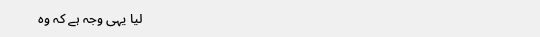لیا یہی وجہ ہے کہ وہ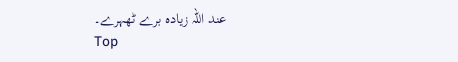عند اللہ زیادہ برے ٹھہرے۔
Top